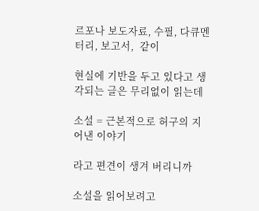르포나 보도자료, 수필, 다큐멘터리, 보고서,  같이

현실에 기반을 두고 있다고 생각되는 글은 무리없이 읽는데

소설 = 근본적으로 허구의 지어낸 이야기

라고 편견이 생겨 버리니까

소설을 읽어보려고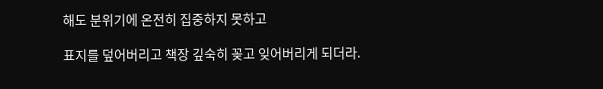해도 분위기에 온전히 집중하지 못하고

표지를 덮어버리고 책장 깊숙히 꽂고 잊어버리게 되더라.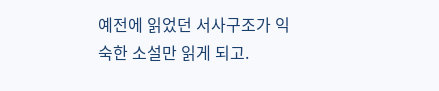예전에 읽었던 서사구조가 익숙한 소설만 읽게 되고.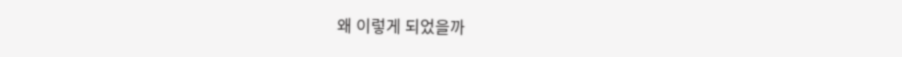왜 이렇게 되었을까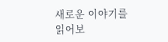새로운 이야기를 읽어보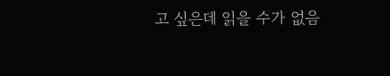고 싶은데 읽을 수가 없음